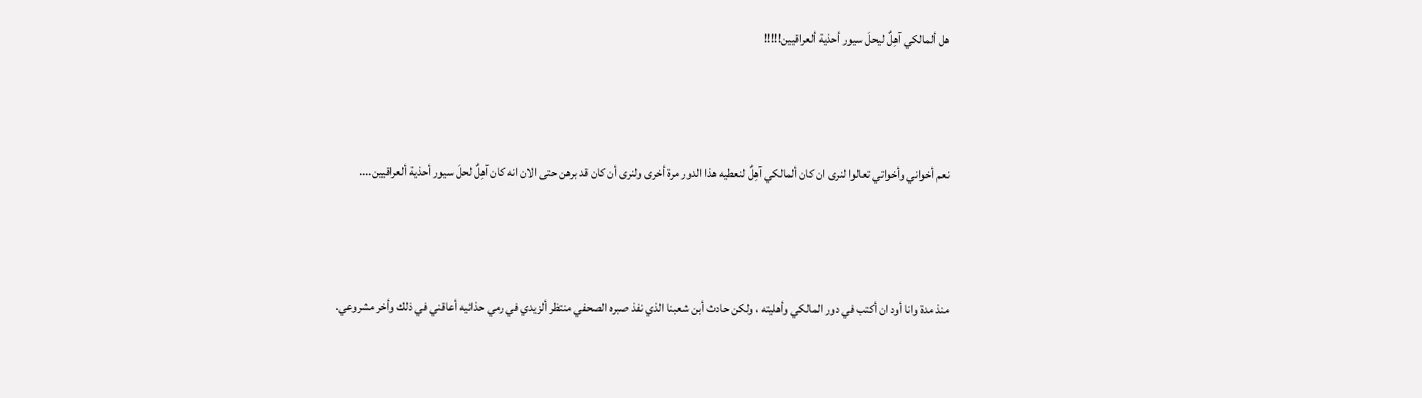هل ألمالكي آهِلٌ ليحلَ سيور أحذية ألعراقيين!!!!!



نعم أخواني وأخواتي تعالوا لنرى ان كان ألمالكي آهِلٌ لنعطيه هذا الدور مرة أخرى ولنرى أن كان قد برهن حتى الان انه كان آهِلٌ لحلَ سيور أحذية ألعراقيين....



منذ مدة وانا أود ان أكتب في دور المالكي وأهليته ، ولكن حادث أبن شعبنا الذي نفذ صبره الصحفي منتظر ألزيدي في رمي حذائيه أعاقني في ذلك وأخر مشروعي.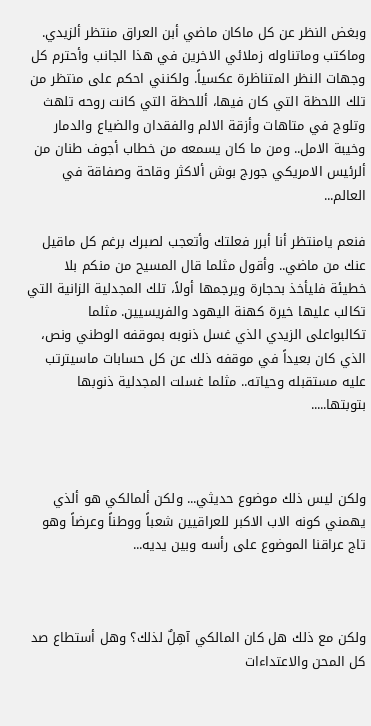وبغض النظر عن كل ماكان ماضي أبن العراق منتظر ألزيدي. وماكتب وماتناوله زملائي الاخرين في هذا الجانب وأحترم كل وجهات النظر المتناظرة عكسياً. ولكنني احكم على منتظر من تلك اللحظة التي كان فيها، أللحظة التي كانت روحه تلهث وتلوج في متاهات وأزقة الالم والفقدان والضياع والدمار وخيبة الامل.. ومن ما كان يسمعه من خطاب أجوف طنان من ألرئيس الامريكي جورج بوش ألاكثر وقاحة وصفاقة في العالم...

فنعم يامنتظر أنا أبرر فعلتك وأتعجب لصبرك برغم كل ماقيل عنك من ماضي.. وأقول مثلما قال المسيح من منكم بلا خطيئة فليأخذ بحجارة ويرجمها أولاً، تلك المجدلية الزانية التي تكالب عليها خيرة كهنة اليهود والفريسيين. مثلما تكالبواعلى الزيدي الذي غسل ذنوبه بموقفه الوطني ونص، الذي كان بعيداً في موقفه ذلك عن كل حسابات ماسيترتب عليه مستقبله وحياته.. مثلما غسلت المجدلية ذنوبها بتوبتها.....



ولكن ليس ذلك موضوع حديثي... ولكن ألمالكي هو ألذي يهمني كونه الاب الاكبر للعراقيين شعباً ووطناً وعرضاً وهو تاج عراقنا الموضوع على رأسه وبين يديه...



ولكن مع ذلك هل كان المالكي آهِلٌ لذلك؟ وهل أستطاع صد كل المحن والاعتداءات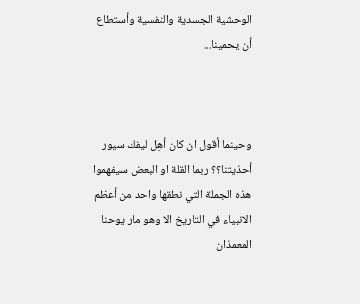الوحشية الجسدية والنفسية وأستطاع أن يحمينا...



وحينما أقول ان كان أهِل ليفك سيور أحذيتنا؟؟ ربما القلة او البعض سيفهموا هذه الجملة التي نطقها واحد من أعظم الانبياء في التاريخ الا وهو مار يوحنا المعمذان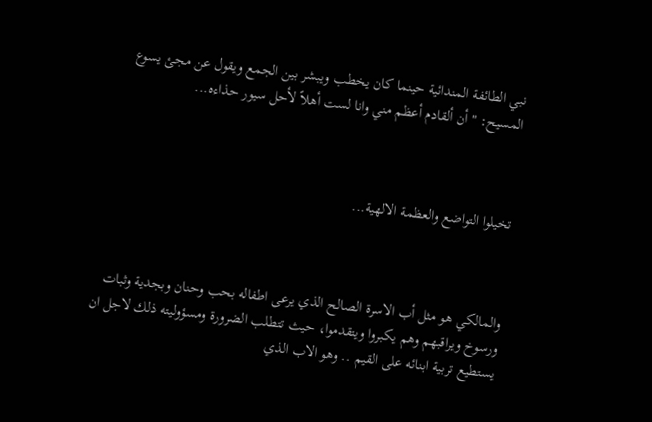نبي الطائفة المندائية حينما كان يخطب ويبشر بين الجمع ويقول عن مجئ يسوع المسيح: " أن ألقادم أعظم مني وانا لست أهلاً لأحل سيور حذاءه...



تخيلوا التواضع والعظمة الالهية...



والمالكي هو مثل أب الاسرة الصالح الذي يرعى اطفاله بحب وحنان وبجدية وثبات ورسوخ ويراقبهم وهم يكبروا ويتقدموا، حيث تتطلب الضرورة ومسؤوليته ذلك لاجل ان يستطيع تربية ابنائه على القيم .. وهو الاب الذي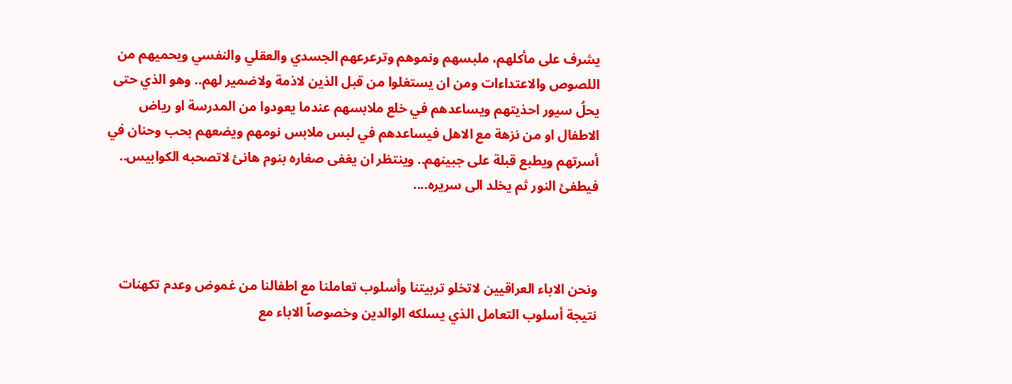يشرف على مأكلهم، ملبسهم ونموهم وترعرعهم الجسدي والعقلي والنفسي ويحميهم من اللصوص والاعتداءات ومن ان يستغلوا من قبل الذين لاذمة ولاضمير لهم.. وهو الذي حتى يحلُ سيور احذيتهم ويساعدهم في خلع ملابسهم عندما يعودوا من المدرسة او رياض الاطفال او من نزهة مع الاهل فيساعدهم في لبس ملابس نومهم ويضعهم بحب وحنان في أسرتهم ويطبع قبلة على جبينهم.. وينتظر ان يغفى صغاره بنوم هانئ لاتصحبه الكوابيس.. فيطفئ النور ثم يخلد الى سريره....



ونحن الاباء العراقيين لاتخلو تربيتنا وأسلوب تعاملنا مع اطفالنا من غموض وعدم تكهنات نتيجة أسلوب التعامل الذي يسلكه الوالدين وخصوصاً الاباء مع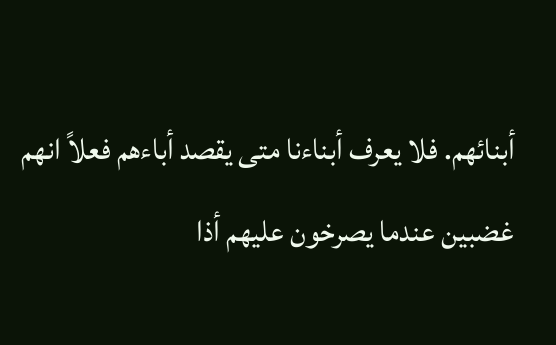أبنائهم. فلا يعرف أبناءنا متى يقصد أباءهم فعلاً انهم غضبين عندما يصرخون عليهم أذا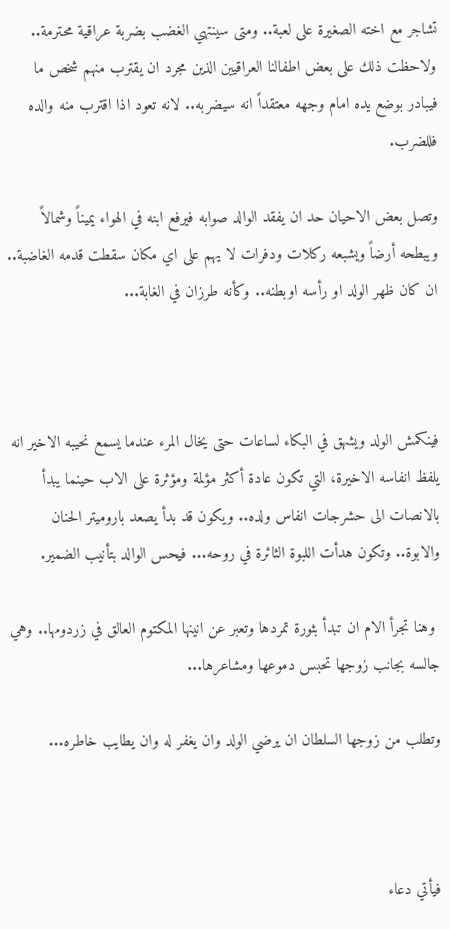تشاجر مع اخته الصغيرة على لعبة.. ومتى سينتهي الغضب بضربة عراقية محترمة.. ولاحظت ذلك على بعض اطفالنا العراقيين الذين مجرد ان يقترب منهم شخص ما فيبادر بوضع يده امام وجهه معتقداً انه سيضربه.. لانه تعود اذا اقترب منه والده فللضرب.

وتصل بعض الاحيان حد ان يفقد الوالد صوابه فيرفع ابنه في الهواء يميناً وشمالاً ويبطحه أرضاً ويشبعه ركلات ودفرات لا يهم على اي مكان سقطت قدمه الغاضبة.. ان كان ظهر الولد او رأسه اوبطنه.. وكأنه طرزان في الغابة...



فينكمش الولد ويشهق في البكاء لساعات حتى يخال المرء عندما يسمع نحيبه الاخير انه يلفظ انفاسه الاخيرة، التي تكون عادة أكثر مؤلمة ومؤثرة على الاب حينما يبدأ بالانصات الى حشرجات انفاس ولده.. ويكون قد بدأ يصعد باروميتر الحنان والابوة.. وتكون هدأت اللبوة الثائرة في روحه... فيحس الوالد بتأنيب الضمير.

 وهنا تجرأ الام ان تبدأ بثورة تمردها وتعبر عن انينها المكتوم العالق في زردومها.. وهي جالسه بجانب زوجها تحبس دموعها ومشاعرها...

وتطلب من زوجها السلطان ان يرضي الولد وان يغفر له وان يطايب خاطره...



فيأتي دعاء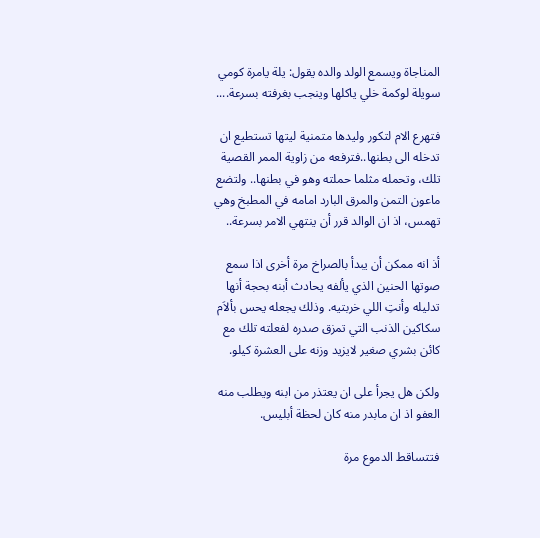المناجاة ويسمع الولد والده يقول: يلة يامرة كومي سويلة لوكمة خلي ياكلها وينجب بغرفته بسرعة....

فتهرع الام لتكور وليدها متمنية ليتها تستطيع ان تدخله الى بطنها..فترفعه من زاوية الممر القصية تلك، وتحمله مثلما حملته وهو في بطنها.. ولتضع ماعون التمن والمرق البارد امامه في المطبخ وهي تهمس، اذ ان الوالد قرر أن ينتهي الامر بسرعة..

أذ انه ممكن أن يبدأ بالصراخ مرة أخرى اذا سمع صوتها الحنين الذي يألفه يحادث أبنه بحجة أنها تدليله وأنتِ اللي خربتيه. وذلك يجعله يحس بألاَم سكاكين الذنب التي تمزق صدره لفعلته تلك مع كائن بشري صغير لايزيد وزنه على العشرة كيلو.

ولكن هل يجرأ على ان يعتذر من ابنه ويطلب منه العفو اذ ان مابدر منه كان لحظة أبليس.

فتتساقط الدموع مرة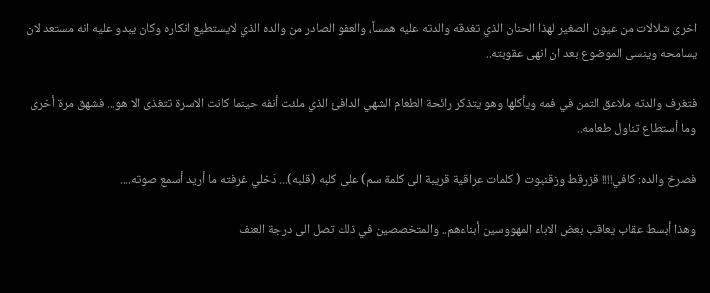اخرى شلالات من عيون الصغير لهذا الحنان الذي تغدقه والدته عليه همساً، والعفو الصادر من والده الذي لايستطيع انكاره وكان يبدو عليه انه مستعد لان يسامحه وينسى الموضوع بعد ان انهى عقوبته..

فتغرف والدته ملاعق التمن في فمه ويأكلها وهو يتذكر رائحة الطعام الشهي الدافئ الذي ملئت أنفه حينما كانت الاسرة تتغذى الا هو... فشهق مرة أخرى وما أستطاع تناول طعامه..

فصرخ والده: كافي!!!! قزرقط وزقنبوت ( كلمات عراقية قريبة الى كلمة سم) على كلبه (قلبه)... دَخلي غرفته ما أريد أسمع صوته....

وهذا أبسط عقاب يعاقب بعض الاباء المهووسين أبناءهم.. والمتخصصين في ذلك تصل الى درجة العنف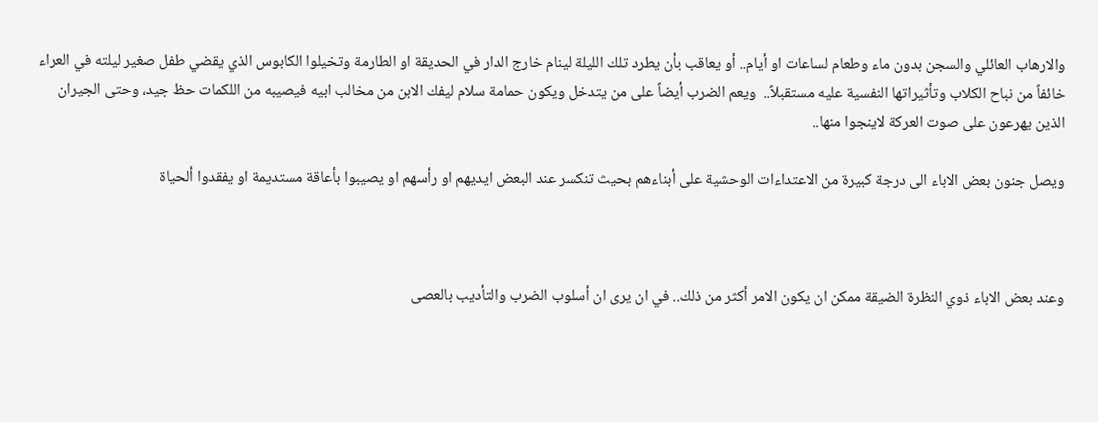والارهاب العائلي والسجن بدون ماء وطعام لساعات او أيام.. أو يعاقب بأن يطرد تلك الليلة لينام خارج الدار في الحديقة او الطارمة وتخيلوا الكابوس الذي يقضي طفل صغير ليلته في العراء خائفاً من نباح الكلاب وتأثيراتها النفسية عليه مستقبلاً..  ويعم الضرب أيضاً على من يتدخل ويكون حمامة سلام ليفك الابن من مخالب ابيه فيصيبه من اللكمات حظ جيد، وحتى الجيران الذين يهرعون على صوت العركة لاينجوا منها..

ويصل جنون بعض الاباء الى درجة كبيرة من الاعتداءات الوحشية على أبناءهم بحيث تنكسر عند البعض ايديهم او رأسهم او يصيبوا بأعاقة مستديمة او يفقدوا ألحياة



وعند بعض الاباء ذوي النظرة الضيقة ممكن ان يكون الامر أكثر من ذلك.. في ان يرى ان أسلوب الضرب والتأديب بالعصى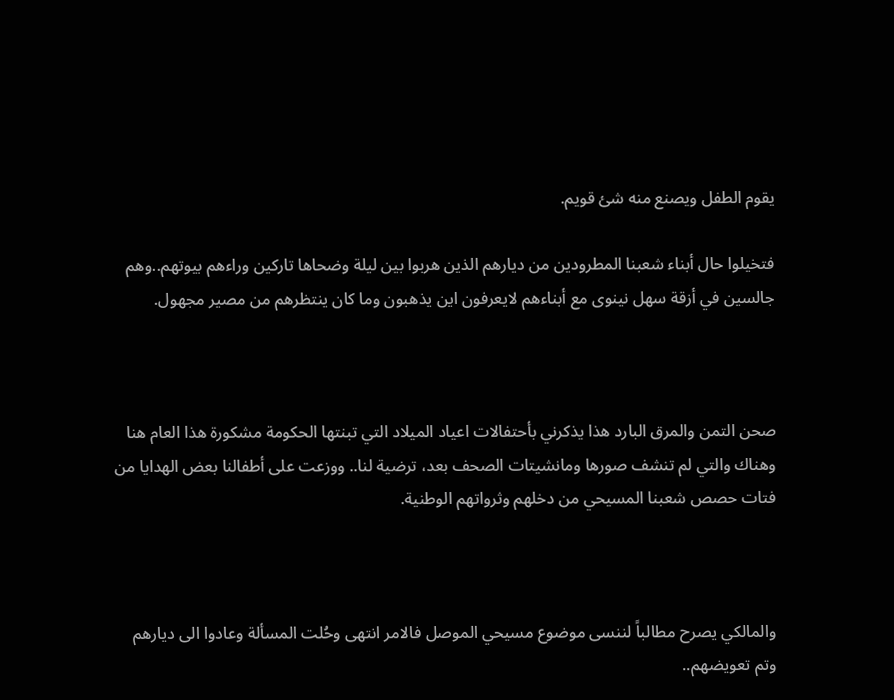يقوم الطفل ويصنع منه شئ قويم.

فتخيلوا حال أبناء شعبنا المطرودين من ديارهم الذين هربوا بين ليلة وضحاها تاركين وراءهم بيوتهم..وهم جالسين في أزقة سهل نينوى مع أبناءهم لايعرفون اين يذهبون وما كان ينتظرهم من مصير مجهول.



صحن التمن والمرق البارد هذا يذكرني بأحتفالات اعياد الميلاد التي تبنتها الحكومة مشكورة هذا العام هنا وهناك والتي لم تنشف صورها ومانشيتات الصحف بعد، ترضية لنا.. ووزعت على أطفالنا بعض الهدايا من فتات حصص شعبنا المسيحي من دخلهم وثرواتهم الوطنية.



والمالكي يصرح مطالباً لننسى موضوع مسيحي الموصل فالامر انتهى وحُلت المسألة وعادوا الى ديارهم وتم تعويضهم..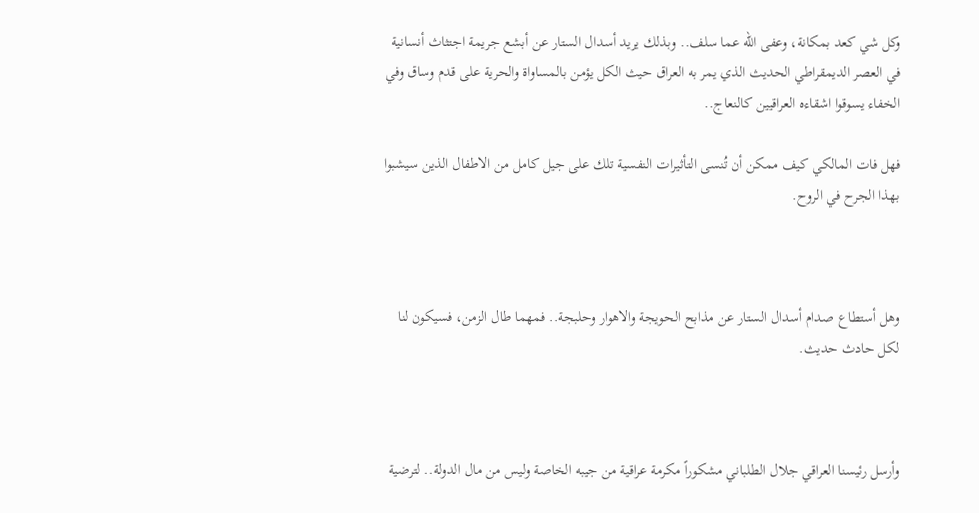وكل شي كعد بمكانة، وعفى الله عما سلف.. وبذلك يريد أسدال الستار عن أبشع جريمة اجتثاث أنسانية في العصر الديمقراطي الحديث الذي يمر به العراق حيث الكل يؤمن بالمساواة والحرية على قدم وساق وفي الخفاء يسوقوا اشقاءه العراقيين كالنعاج..

فهل فات المالكي كيف ممكن أن تُنسى التأثيرات النفسية تلك على جيل كامل من الاطفال الذين سيشبوا بهذا الجرح في الروح.



وهل أستطاع صدام أسدال الستار عن مذابح الحويجة والاهوار وحلبجة.. فمهما طال الزمن، فسيكون لنا لكل حادث حديث.



وأرسل رئيسنا العراقي جلال الطلباني مشكوراً مكرمة عراقية من جيبه الخاصة وليس من مال الدولة.. لترضية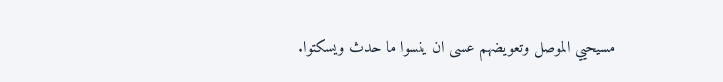مسيحيي الموصل وتعويضهم عسى ان ينسوا ما حدث ويسكتوا.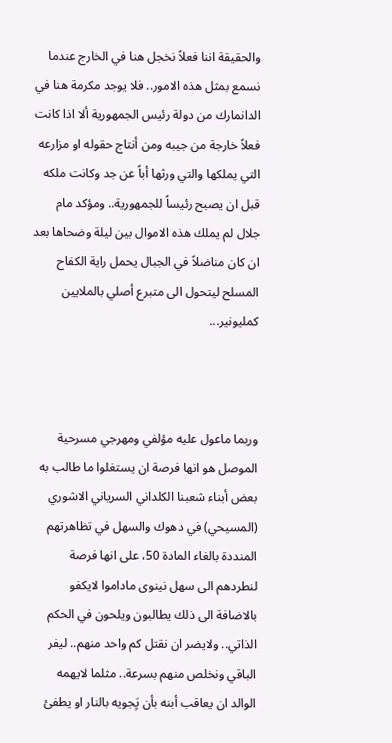والحقيقة اننا فعلاً نخجل هنا في الخارج عندما نسمع بمثل هذه الامور.. فلا يوجد مكرمة هنا في الدانمارك من دولة رئيس الجمهورية ألا اذا كانت فعلاً خارجة من جيبه ومن أنتاج حقوله او مزارعه التي يملكها والتي ورثها أباً عن جد وكانت ملكه قبل ان يصبح رئيساً للجمهورية.. ومؤكد مام جلال لم يملك هذه الاموال بين ليلة وضحاها بعد ان كان مناضلاً في الجبال يحمل راية الكفاح المسلح ليتحول الى متبرع أصلي بالملايين كمليونير...



وربما ماعول عليه مؤلفي ومهرجي مسرحية الموصل هو انها فرصة ان يستغلوا ما طالب به بعض أبناء شعبنا الكلداني السرياني الاشوري (المسيحي) في دهوك والسهل في تظاهرتهم المنددة بالغاء المادة 50، على انها فرصة لنطردهم الى سهل نينوى ماداموا لايكفو بالاضافة الى ذلك يطالبون ويلحون في الحكم الذاتي.. ولايضر ان نقتل كم واحد منهم.. ليفر الباقي ونخلص منهم بسرعة.. مثلما لايهمه الوالد ان يعاقب أبنه بأن يَِجويه بالنار او يطفئ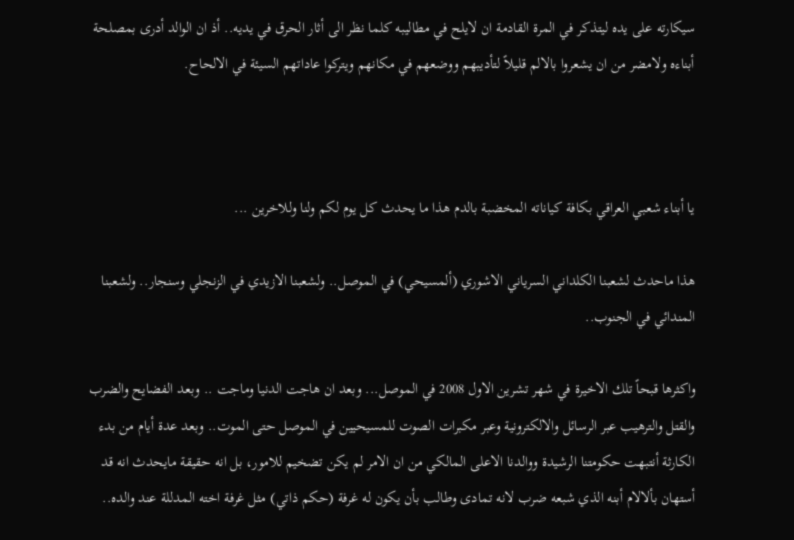سيكارته على يده ليتذكر في المرة القادمة ان لايلح في مطاليبه كلما نظر الى أثار الحرق في يديه.. أذ ان الوالد أدرى بمصلحة أبناءه ولامضر من ان يشعروا بالالم قليلاً لتأديبهم ووضعهم في مكانهم ويتركوا عاداتهم السيئة في الالحاح.



يا أبناء شعبي العراقي بكافة كياناته المخضبة بالدم هذا ما يحدث كل يوم لكم ولنا وللاخرين ...

هذا ماحدث لشعبنا الكلداني السرياني الاشوري (ألمسيحي) في الموصل.. ولشعبنا الازيدي في الزنجلي وسنجار.. ولشعبنا المندائي في الجنوب..

واكثرها قبحاً تلك الاخيرة في شهر تشرين الاول 2008 في الموصل... وبعد ان هاجت الدنيا وماجت .. وبعد الفضايح والضرب والقتل والترهيب عبر الرسائل والالكترونية وعبر مكبرات الصوت للمسيحيين في الموصل حتى الموت.. وبعد عدة أيام من بدء الكارثة أنتبهت حكومتنا الرشيدة ووالدنا الاعلى المالكي من ان الامر لم يكن تضخيم للامور، بل انه حقيقة مايحدث انه قد أستهان بألالام أبنه الذي شبعه ضرب لانه تمادى وطالب بأن يكون له غرفة (حكم ذاتي) مثل غرفة اخته المدللة عند والده..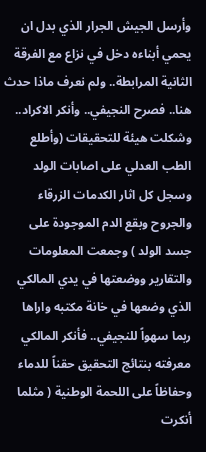وأرسل الجيش الجرار الذي بدل ان يحمي أبناءه دخل في نزاع مع الفرقة الثانية المرابطة.. ولم نعرف ماذا حدث هنا.. فصرح النجيفي.. وأنكر الاكراد.. وشكلت هيئة للتحقيقات (وأطلع الطب العدلي على اصابات الولد وسجل كل اثار الكدمات الزرقاء والجروح وبقع الدم الموجودة على جسد الولد ) وجمعت المعلومات والتقارير ووضعتها في يدي المالكي الذي وضعها في خانة مكتبه واراها ربما سهواً للنجيفي.. فأنكر المالكي معرفته بنتائج التحقيق حقناً للدماء وحفاظاً على اللحمة الوطنية ( مثلما أنكرت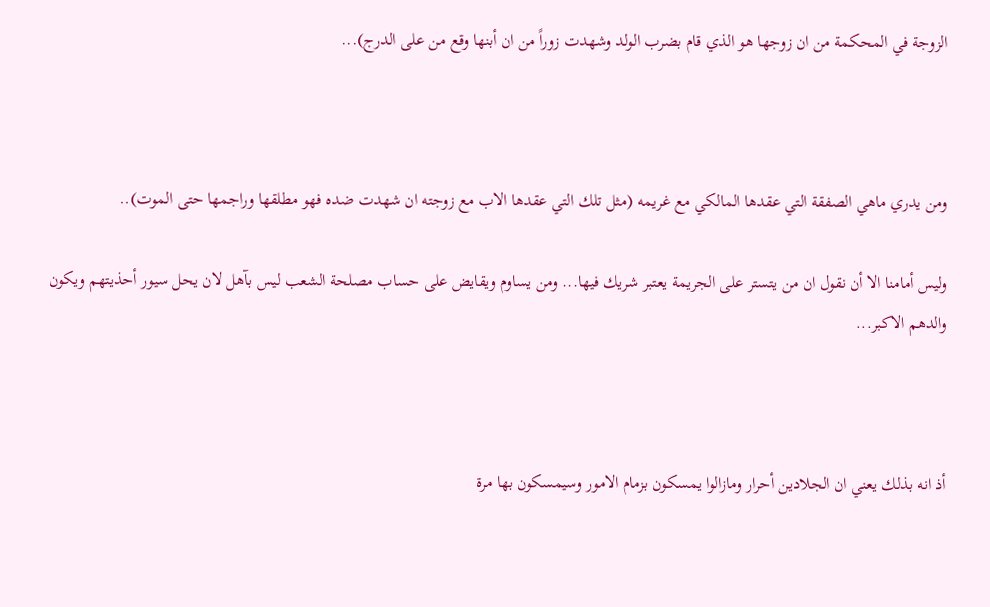الزوجة في المحكمة من ان زوجها هو الذي قام بضرب الولد وشهدت زوراً من ان أبنها وقع من على الدرج)...



ومن يدري ماهي الصفقة التي عقدها المالكي مع غريمه (مثل تلك التي عقدها الاب مع زوجته ان شهدت ضده فهو مطلقها وراجمها حتى الموت)..

وليس أمامنا الا أن نقول ان من يتستر على الجريمة يعتبر شريك فيها... ومن يساوم ويقايض على حساب مصلحة الشعب ليس بآهل لان يحل سيور أحذيتهم ويكون والدهم الاكبر...



أذ انه بذلك يعني ان الجلادين أحرار ومازالوا يمسكون بزمام الامور وسيمسكون بها مرة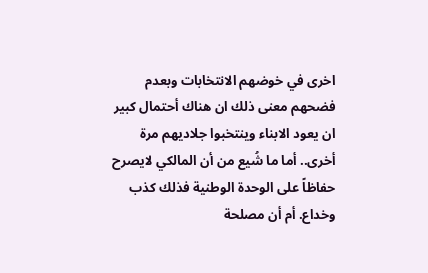اخرى في خوضهم الانتخابات وبعدم فضحهم معنى ذلك ان هناك أحتمال كبير ان يعود الابناء وينتخبوا جلاديهم مرة أخرى.. أما ما شُيع من أن المالكي لايصرح حفاظاً على الوحدة الوطنية فذلك كذب وخداع. أم أن مصلحة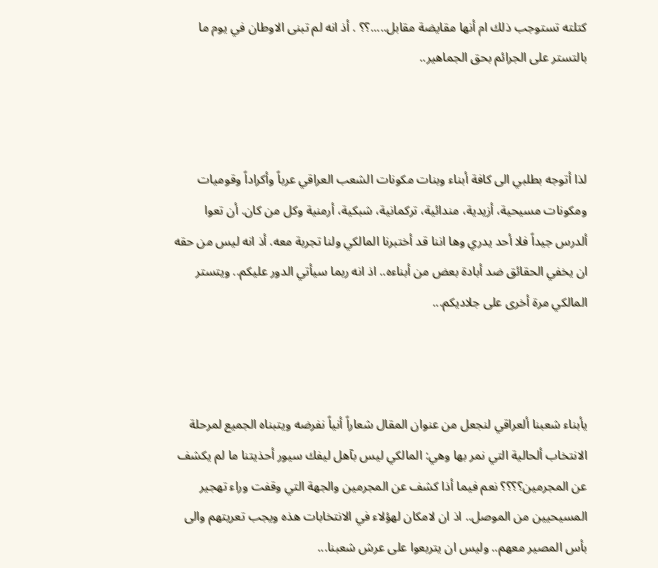كتلته تستوجب ذلك ام أنها مقايضة مقابل.....؟؟ . أذ انه لم تبنى الاوطان في يوم ما بالتستر على الجرائم بحق الجماهير..



لذا أتوجه بطلبي الى كافة أبناء وبنات مكونات الشعب العراقي عرباً وأكراداً وقوميات ومكونات مسيحية، أزيدية، مندائية، تركمانية، شبكية، أرمنية وكل من كان. أن تعوا ألدرس جيداً فلا أحد يدري وها اننا قد أختبرنا المالكي ولنا تجربة معه. أذ انه ليس من حقه ان يخفي الحقائق ضد أبادة بعض من أبناءه.. اذ انه ربما سيأتي الدور عليكم.. ويتستر المالكي مرة أخرى على جلاديكم...



يأبناء شعبنا ألعراقي لنجعل من عنوان المقال شعاراً أنياً نفرضه ويتبناه الجميع لمرحلة الانتخاب ألحالية التي نمر بها وهي: المالكي ليس بآهل ليفك سيور أحذيتنا ما لم يكشف عن المجرمين؟؟؟؟ نعم فيما أذا كشف عن المجرمين والجهة التي وقفت وراء تهجير المسيحيين من الموصل.. اذ ان لامكان لهؤلاء في الانتخابات هذه ويجب تعريتهم والى بأس المصير معهم.. وليس ان يتربعوا على عرش شعبنا...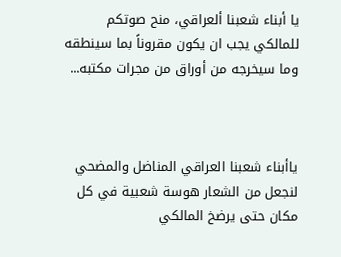يا أبناء شعبنا ألعراقي، منح صوتكم للمالكي يجب ان يكون مقروناً بما سينطقه وما سيخرجه من أوراق من مجرات مكتبه...



ياأبناء شعبنا العراقي المناضل والمضحي لنجعل من الشعار هوسة شعبية في كل مكان حتى يرضخ المالكي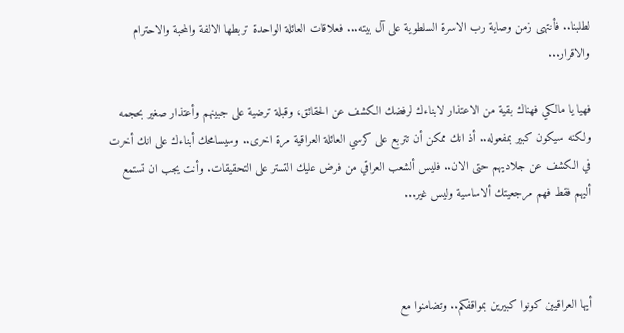لطلبنا.. فأنتهى زمن وصاية رب الاسرة السلطوية على آل بيته... فعلاقات العائلة الواحدة تربطها الالفة والمحبة والاحترام والاقرار...

فهيا يا مالكي فهناك بقية من الاعتذار لابناءك لرفضك الكشف عن الحقائق، وقبلة ترضية على جبينهم وأعتذار صغير بحجمه ولكنه سيكون كبير بمفعوله.. أذ انك ممكن أن تتربع على كرسي العائلة العراقية مرة اخرى.. وسيسامحك أبناءك على انك أخرت في الكشف عن جلاديهم حتى الان.. فليس ألشعب العراقي من فرض عليك التستر على التحقيقات. وأنت يجب ان تستمع أليهم فقط فهم مرجعيتك ألاساسية وليس غير...



أيها العراقيين كونوا كبيرين بمواقفكم.. وتضامنوا مع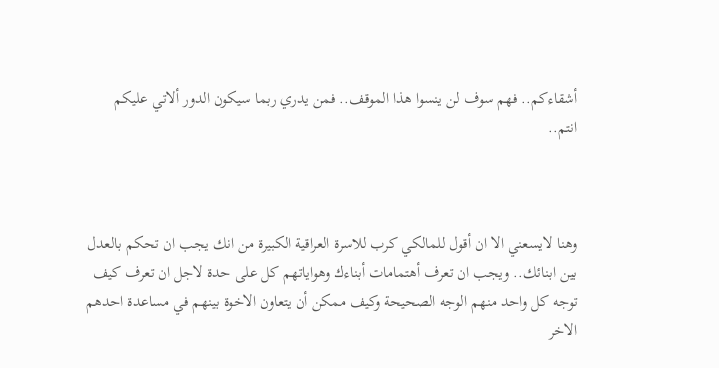أشقاءكم.. فهم سوف لن ينسوا هذا الموقف.. فمن يدري ربما سيكون الدور ألاتي عليكم انتم..



وهنا لايسعني الا ان أقول للمالكي كرب للاسرة العراقية الكبيرة من انك يجب ان تحكم بالعدل بين ابنائك.. ويجب ان تعرف أهتمامات أبناءك وهواياتهم كل على حدة لاجل ان تعرف كيف توجه كل واحد منهم الوجه الصحيحة وكيف ممكن أن يتعاون الاخوة بينهم في مساعدة احدهم الاخر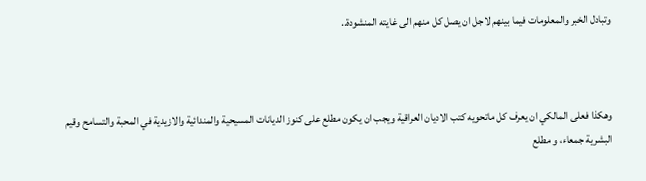وتبادل الخبر والمعلومات فيما بينهم لاجل ان يصل كل منهم الى غايته المنشودة..



وهكذا فعلى المالكي ان يعرف كل ماتحويه كتب الاديان العراقية ويجب ان يكون مطلع على كنوز الديانات المسيحية والمندائية والازيدية في المحبة والتسامح وقيم البشرية جمعاء، و مطلع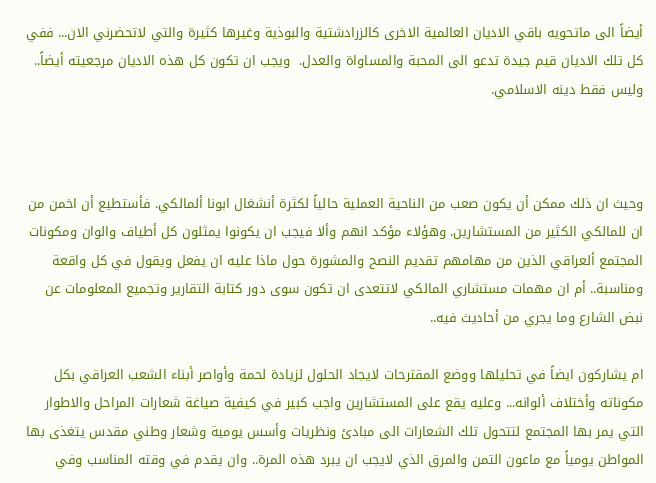أيضاً الى ماتحويه باقي الاديان العالمية الاخرى كالزرادشتية والبوذية وغيرها كثيرة والتي لاتحضرني الان... ففي كل تلك الاديان قيم جيدة تدعو الى المحبة والمساواة والعدل.  ويجب ان تكون كل هذه الاديان مرجعيته أيضاً.. وليس فقط دينه الاسلامي.



وحيث ان ذلك ممكن أن يكون صعب من الناحية العملية حالياً لكثرة أنشغال ابونا ألمالكي. فأستطيع أن اخمن من ان للمالكي الكثير من المستشارين. وهؤلاء مؤكد انهم وألا فيجب ان يكونوا يمثلون كل أطياف والوان ومكونات المجتمع ألعراقي الذين من مهامهم تقديم النصح والمشورة حول ماذا عليه ان يفعل ويقول في كل واقعة ومناسبة.. أم ان مهمات مستشاري المالكي لاتتعدى ان تكون سوى دور كتابة التقارير وتجميع المعلومات عن نبض الشارع وما يجري من أحاديث فيه..

ام يشاركون ايضاً في تحليلها ووضع المقترحات لايجاد الحلول لزيادة لحمة وأواصر أبناء الشعب العراقي بكل مكوناته وأختلاف ألوانه... وعليه يقع على المستشارين واجب كبير في كيفية صياغة شعارات المراحل والاطوار التي يمر بها المجتمع لتتحول تلك الشعارات الى مبادئ ونظريات وأسس يومية وشعار وطني مقدس يتغذى بها المواطن يومياً مع ماعون التمن والمرق الذي لايجب ان يبرد هذه المرة.. وان يقدم في وقته المناسب وفي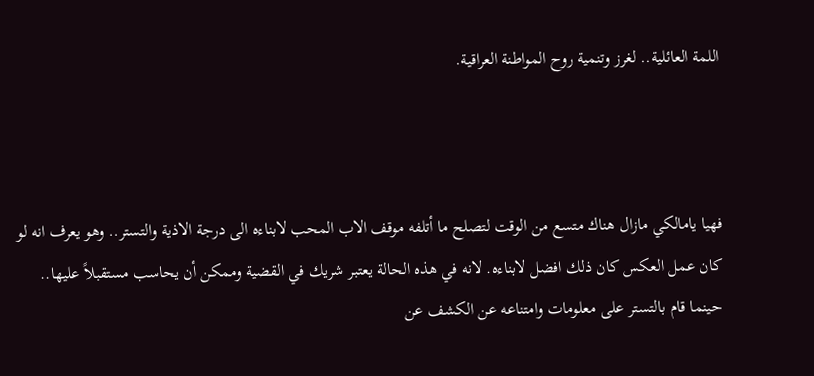اللمة العائلية.. لغرز وتنمية روح المواطنة العراقية.



فهيا يامالكي مازال هناك متسع من الوقت لتصلح ما أتلفه موقف الاب المحب لابناءه الى درجة الاذية والتستر.. وهو يعرف انه لو كان عمل العكس كان ذلك افضل لابناءه. لانه في هذه الحالة يعتبر شريك في القضية وممكن أن يحاسب مستقبلاً عليها.. حينما قام بالتستر على معلومات وامتناعه عن الكشف عن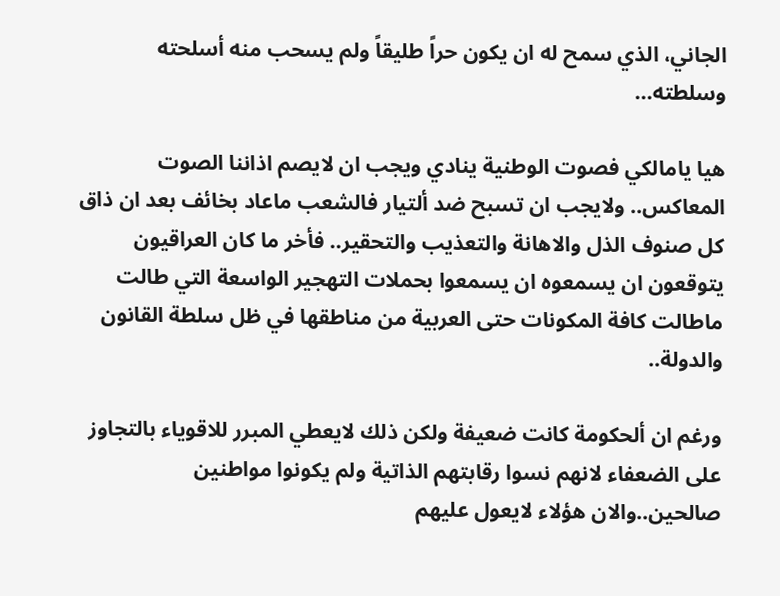الجاني، الذي سمح له ان يكون حراً طليقاً ولم يسحب منه أسلحته وسلطته...

هيا يامالكي فصوت الوطنية ينادي ويجب ان لايصم اذاننا الصوت المعاكس.. ولايجب ان تسبح ضد ألتيار فالشعب ماعاد بخائف بعد ان ذاق كل صنوف الذل والاهانة والتعذيب والتحقير.. فأخر ما كان العراقيون يتوقعون ان يسمعوه ان يسمعوا بحملات التهجير الواسعة التي طالت ماطالت كافة المكونات حتى العربية من مناطقها في ظل سلطة القانون والدولة..

ورغم ان ألحكومة كانت ضعيفة ولكن ذلك لايعطي المبرر للاقوياء بالتجاوز على الضعفاء لانهم نسوا رقابتهم الذاتية ولم يكونوا مواطنين صالحين..والان هؤلاء لايعول عليهم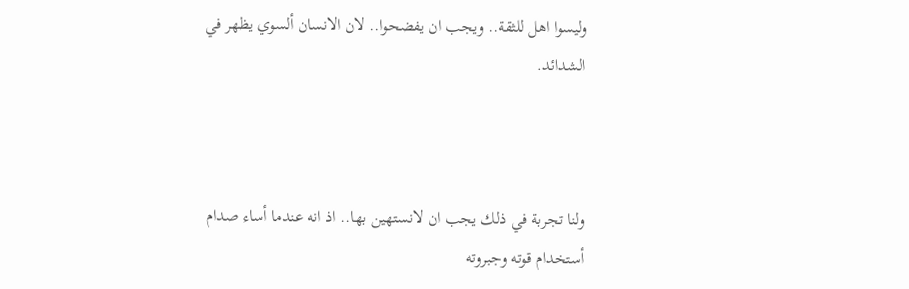وليسوا اهل للثقة.. ويجب ان يفضحوا.. لان الانسان ألسوي يظهر في الشدائد.



ولنا تجربة في ذلك يجب ان لانستهين بها.. اذ انه عندما أساء صدام أستخدام قوته وجبروته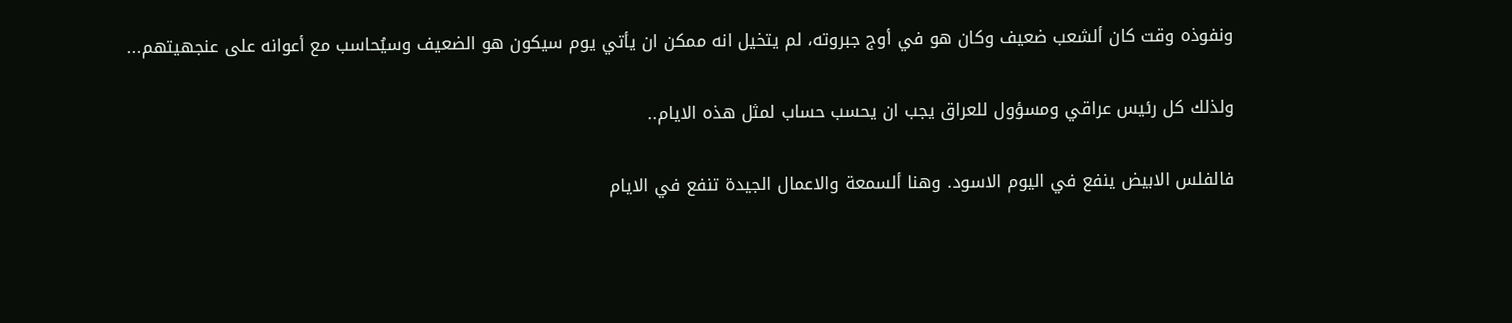ونفوذه وقت كان ألشعب ضعيف وكان هو في أوج جبروته، لم يتخيل انه ممكن ان يأتي يوم سيكون هو الضعيف وسيُحاسب مع أعوانه على عنجهيتهم...

ولذلك كل رئيس عراقي ومسؤول للعراق يجب ان يحسب حساب لمثل هذه الايام..

فالفلس الابيض ينفع في اليوم الاسود. وهنا ألسمعة والاعمال الجيدة تنفع في الايام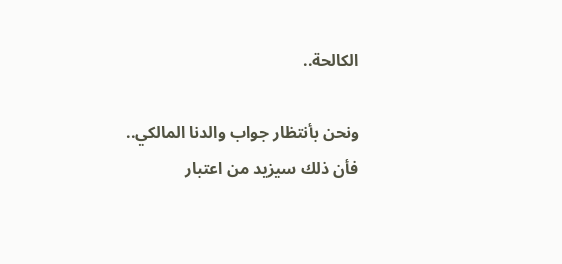الكالحة..

ونحن بأنتظار جواب والدنا المالكي.. فأن ذلك سيزيد من اعتبار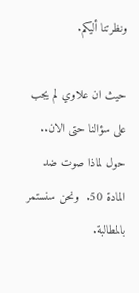ونظرتنا أليكم.

حيث ان علاوي لم يجب على سؤالنا حتى الان.. حول لماذا صوت ضد المادة 50.  ونحن سنستمر بالمطالبة.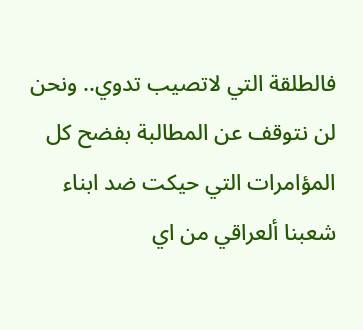فالطلقة التي لاتصيب تدوي.. ونحن لن نتوقف عن المطالبة بفضح كل المؤامرات التي حيكت ضد ابناء شعبنا ألعراقي من اي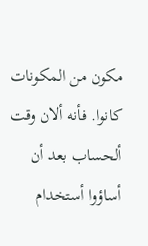مكون من المكونات كانوا. فأنه ألان وقت ألحساب بعد أن أساؤوا أستخدام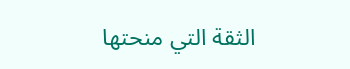الثقة التي منحتها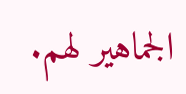الجماهير لهم.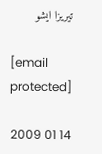تيريزا ايشو

[email protected]

14 01 2009